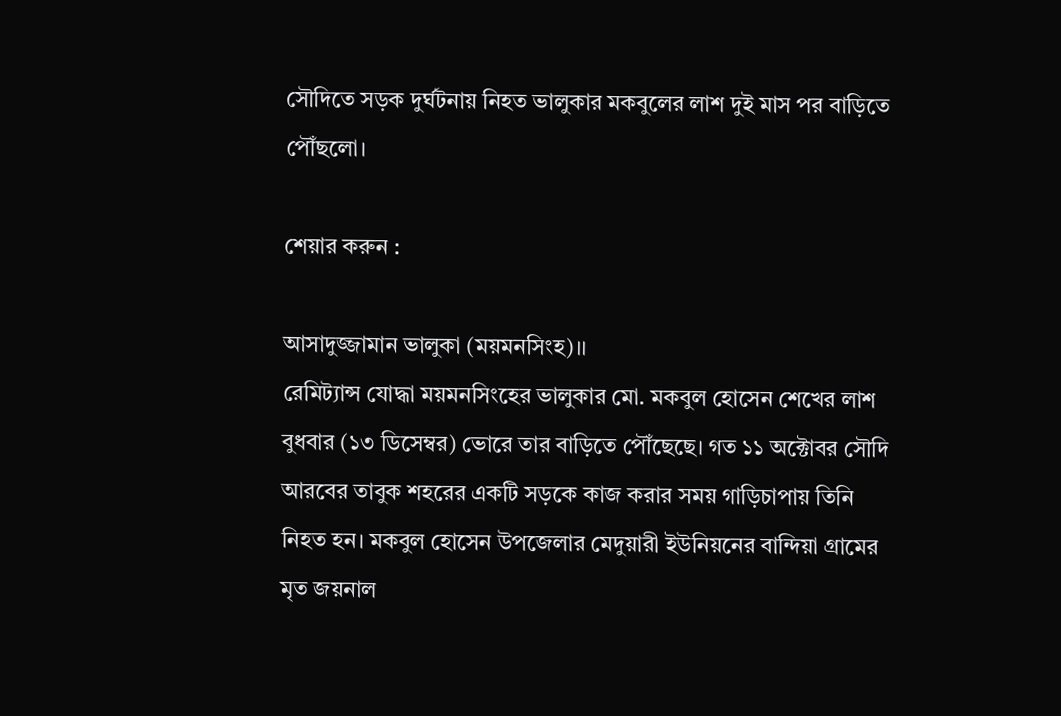সৌদিতে সড়ক দুর্ঘটনায় নিহত ভালুকার মকবুলের লাশ দুই মাস পর বাড়িতে পৌঁছলো।

শেয়ার করুন :

আসাদুজ্জামান ভালুকা (ময়মনসিংহ)।।
রেমিট্যান্স যোদ্ধা ময়মনসিংহের ভালুকার মো. মকবুল হোসেন শেখের লাশ বুধবার (১৩ ডিসেম্বর) ভোরে তার বাড়িতে পৌঁছেছে। গত ১১ অক্টোবর সৌদি আরবের তাবুক শহরের একটি সড়কে কাজ করার সময় গাড়িচাপায় তিনি নিহত হন। মকবুল হোসেন উপজেলার মেদুয়ারী ইউনিয়নের বান্দিয়া গ্রামের মৃত জয়নাল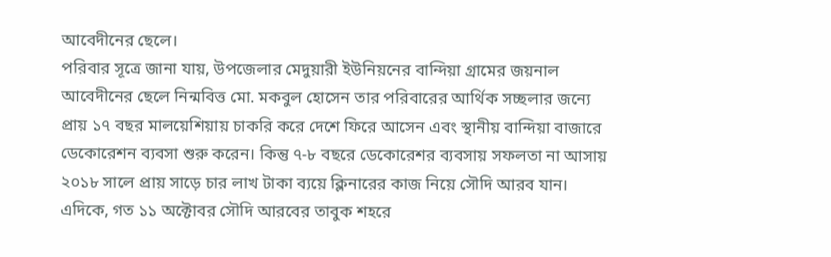আবেদীনের ছেলে।
পরিবার সূত্রে জানা যায়, উপজেলার মেদুয়ারী ইউনিয়নের বান্দিয়া গ্রামের জয়নাল আবেদীনের ছেলে নিন্মবিত্ত মো. মকবুল হোসেন তার পরিবারের আর্থিক সচ্ছলার জন্যে প্রায় ১৭ বছর মালয়েশিয়ায় চাকরি করে দেশে ফিরে আসেন এবং স্থানীয় বান্দিয়া বাজারে ডেকোরেশন ব্যবসা শুরু করেন। কিন্তু ৭-৮ বছরে ডেকোরেশর ব্যবসায় সফলতা না আসায় ২০১৮ সালে প্রায় সাড়ে চার লাখ টাকা ব্যয়ে ক্লিনারের কাজ নিয়ে সৌদি আরব যান। এদিকে, গত ১১ অক্টোবর সৌদি আরবের তাবুক শহরে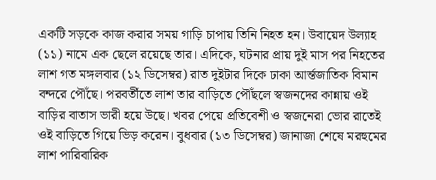একটি সড়কে কাজ করার সময় গাড়ি চাপায় তিনি নিহত হন। উবায়েদ উল্যাহ (১১) নামে এক ছেলে রয়েছে তার। এদিকে, ঘটনার প্রায় দুই মাস পর নিহতের লাশ গত মঙ্গলবার (১২ ডিসেম্বর) রাত দুইটার দিকে ঢাকা আর্ন্তজাতিক বিমান বন্দরে পৌঁছে। পরবর্তীতে লাশ তার বাড়িতে পৌঁছলে স্বজনদের কান্নায় ওই বাড়ির বাতাস ভারী হয়ে উছে। খবর পেয়ে প্রতিবেশী ও স্বজনেরা ভোর রাতেই ওই বাড়িতে গিয়ে ভিড় করেন। বুধবার (১৩ ডিসেম্বর) জানাজা শেষে মরহুমের লাশ পারিবারিক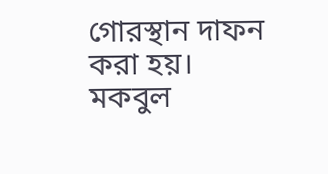গোরস্থান দাফন করা হয়।
মকবুল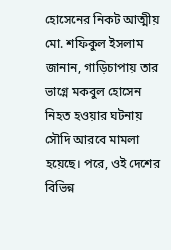হোসেনের নিকট আত্মীয় মো. শফিকুল ইসলাম জানান, গাড়িচাপায় তার ভাগ্নে মকবুল হোসেন নিহত হওয়ার ঘটনায় সৌদি আরবে মামলা হয়েছে। পরে, ওই দেশের বিভিন্ন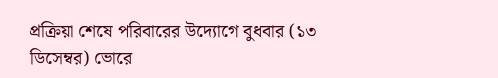প্রক্রিয়া শেষে পরিবারের উদ্যোগে বুধবার (১৩ ডিসেম্বর) ভোরে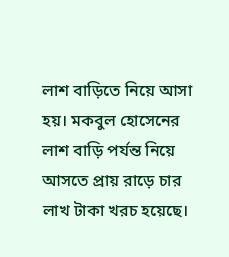লাশ বাড়িতে নিয়ে আসা হয়। মকবুল হোসেনের লাশ বাড়ি পর্যন্ত নিয়ে আসতে প্রায় রাড়ে চার লাখ টাকা খরচ হয়েছে।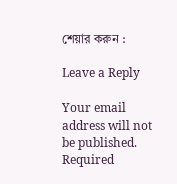শেয়ার করুন :

Leave a Reply

Your email address will not be published. Required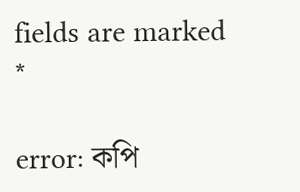fields are marked *

error: কপি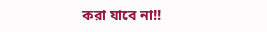করা যাবে না!!